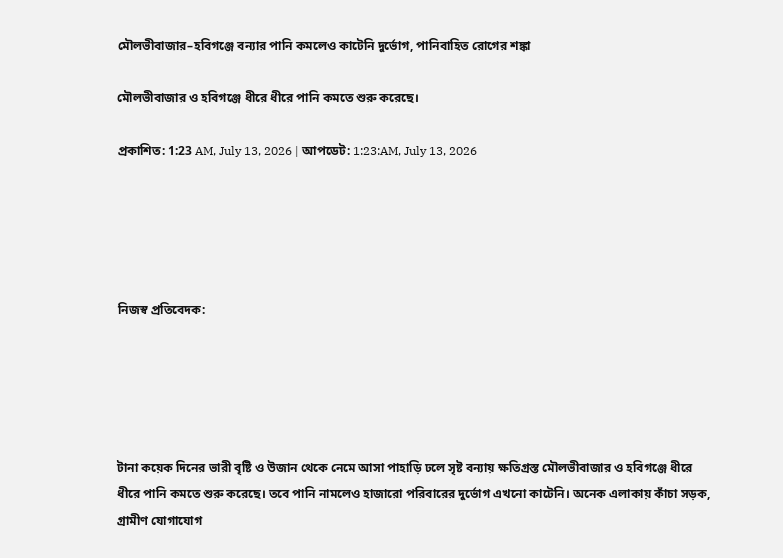মৌলভীবাজার–হবিগঞ্জে বন্যার পানি কমলেও কাটেনি দুর্ভোগ, পানিবাহিত রোগের শঙ্কা

মৌলভীবাজার ও হবিগঞ্জে ধীরে ধীরে পানি কমতে শুরু করেছে।

প্রকাশিত: 1:23 AM, July 13, 2026 | আপডেট: 1:23:AM, July 13, 2026





নিজস্ব প্রতিবেদক:





টানা কয়েক দিনের ভারী বৃষ্টি ও উজান থেকে নেমে আসা পাহাড়ি ঢলে সৃষ্ট বন্যায় ক্ষতিগ্রস্ত মৌলভীবাজার ও হবিগঞ্জে ধীরে ধীরে পানি কমতে শুরু করেছে। তবে পানি নামলেও হাজারো পরিবারের দুর্ভোগ এখনো কাটেনি। অনেক এলাকায় কাঁচা সড়ক, গ্রামীণ যোগাযোগ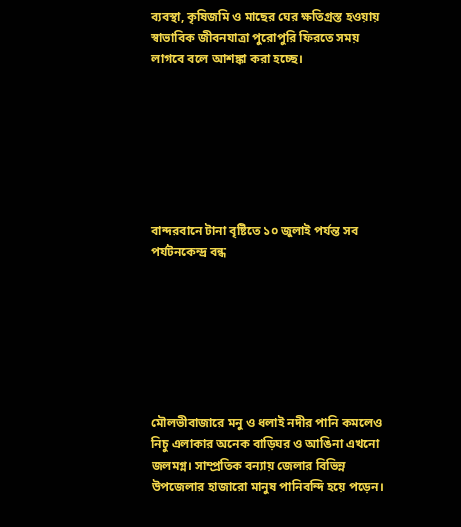ব্যবস্থা, কৃষিজমি ও মাছের ঘের ক্ষতিগ্রস্ত হওয়ায় স্বাভাবিক জীবনযাত্রা পুরোপুরি ফিরতে সময় লাগবে বলে আশঙ্কা করা হচ্ছে।







বান্দরবানে টানা বৃষ্টিতে ১০ জুলাই পর্যন্ত সব পর্যটনকেন্দ্র বন্ধ







মৌলভীবাজারে মনু ও ধলাই নদীর পানি কমলেও নিচু এলাকার অনেক বাড়িঘর ও আঙিনা এখনো জলমগ্ন। সাম্প্রতিক বন্যায় জেলার বিভিন্ন উপজেলার হাজারো মানুষ পানিবন্দি হয়ে পড়েন।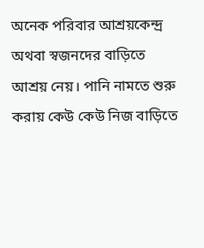অনেক পরিবার আশ্রয়কেন্দ্র অথবা স্বজনদের বাড়িতে আশ্রয় নেয়। পানি নামতে শুরু করায় কেউ কেউ নিজ বাড়িতে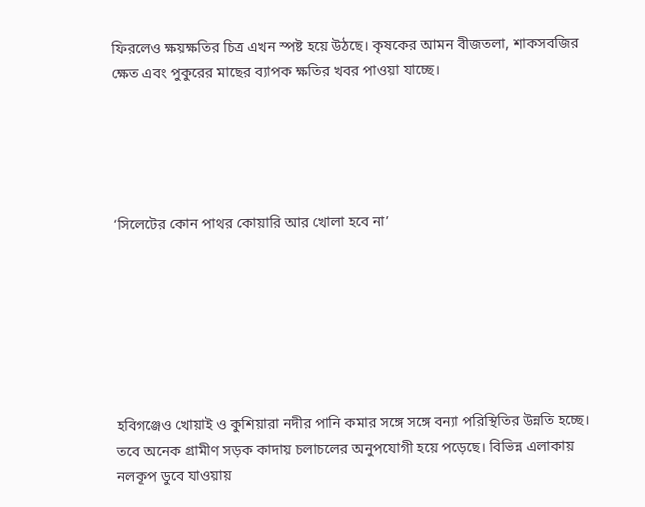ফিরলেও ক্ষয়ক্ষতির চিত্র এখন স্পষ্ট হয়ে উঠছে। কৃষকের আমন বীজতলা, শাকসবজির ক্ষেত এবং পুকুরের মাছের ব্যাপক ক্ষতির খবর পাওয়া যাচ্ছে।





‘সিলেটের কোন পাথর কোয়ারি আর খোলা হবে না’







হবিগঞ্জেও খোয়াই ও কুশিয়ারা নদীর পানি কমার সঙ্গে সঙ্গে বন্যা পরিস্থিতির উন্নতি হচ্ছে। তবে অনেক গ্রামীণ সড়ক কাদায় চলাচলের অনুপযোগী হয়ে পড়েছে। বিভিন্ন এলাকায় নলকূপ ডুবে যাওয়ায়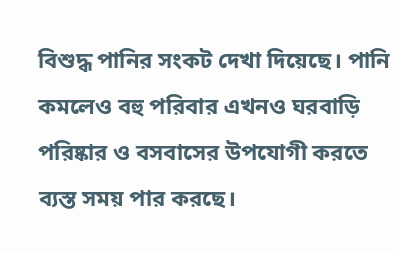বিশুদ্ধ পানির সংকট দেখা দিয়েছে। পানি কমলেও বহু পরিবার এখনও ঘরবাড়ি পরিষ্কার ও বসবাসের উপযোগী করতে ব্যস্ত সময় পার করছে।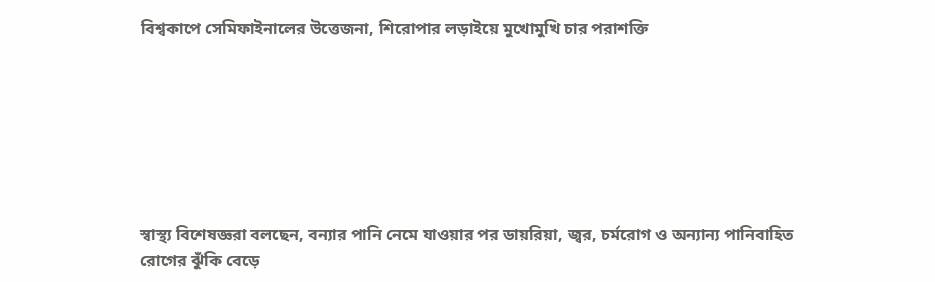বিশ্বকাপে সেমিফাইনালের উত্তেজনা, শিরোপার লড়াইয়ে মুখোমুখি চার পরাশক্তি







স্বাস্থ্য বিশেষজ্ঞরা বলছেন, বন্যার পানি নেমে যাওয়ার পর ডায়রিয়া, জ্বর, চর্মরোগ ও অন্যান্য পানিবাহিত রোগের ঝুঁকি বেড়ে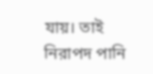যায়। তাই নিরাপদ পানি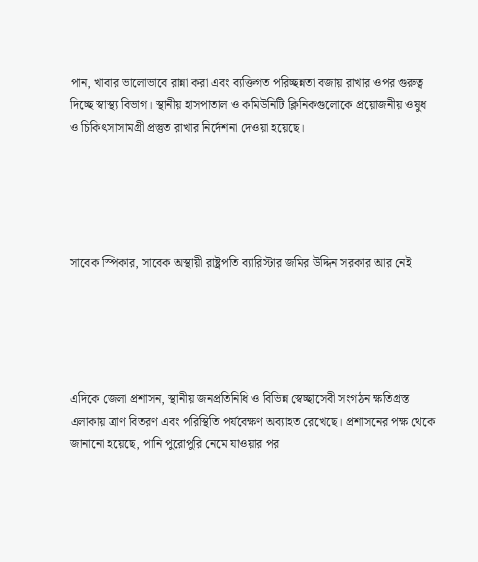পান, খাবার ভালোভাবে রান্না করা এবং ব্যক্তিগত পরিচ্ছন্নতা বজায় রাখার ওপর গুরুত্ব দিচ্ছে স্বাস্থ্য বিভাগ। স্থানীয় হাসপাতাল ও কমিউনিটি ক্লিনিকগুলোকে প্রয়োজনীয় ওষুধ ও চিকিৎসাসামগ্রী প্রস্তুত রাখার নির্দেশনা দেওয়া হয়েছে।





সাবেক স্পিকার, সাবেক অস্থায়ী রাষ্ট্রপতি ব্যারিস্টার জমির উদ্দিন সরকার আর নেই





এদিকে জেলা প্রশাসন, স্থানীয় জনপ্রতিনিধি ও বিভিন্ন স্বেচ্ছাসেবী সংগঠন ক্ষতিগ্রস্ত এলাকায় ত্রাণ বিতরণ এবং পরিস্থিতি পর্যবেক্ষণ অব্যাহত রেখেছে। প্রশাসনের পক্ষ থেকে জানানো হয়েছে, পানি পুরোপুরি নেমে যাওয়ার পর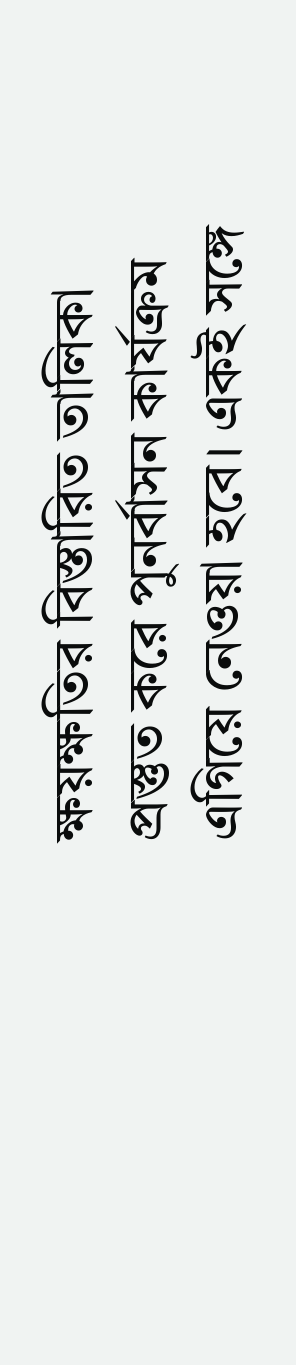ক্ষয়ক্ষতির বিস্তারিত তালিকা প্রস্তুত করে পুনর্বাসন কার্যক্রম এগিয়ে নেওয়া হবে। একই সঙ্গে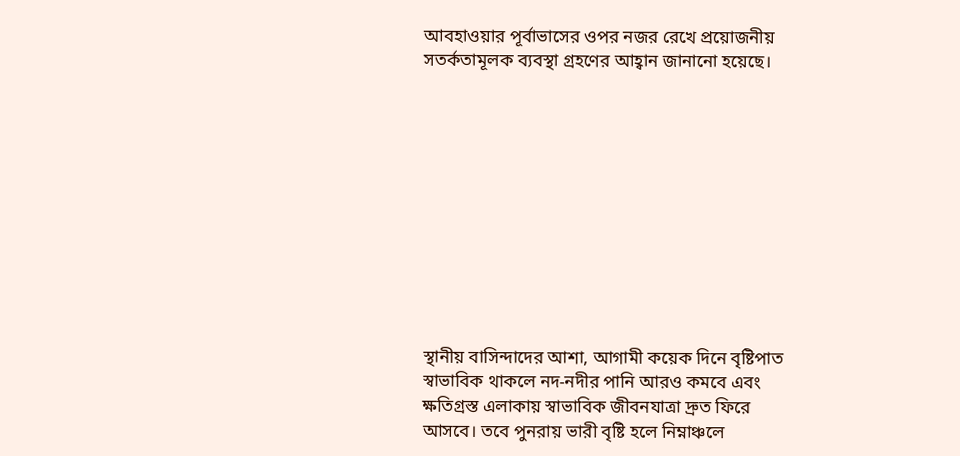আবহাওয়ার পূর্বাভাসের ওপর নজর রেখে প্রয়োজনীয় সতর্কতামূলক ব্যবস্থা গ্রহণের আহ্বান জানানো হয়েছে।











স্থানীয় বাসিন্দাদের আশা, আগামী কয়েক দিনে বৃষ্টিপাত স্বাভাবিক থাকলে নদ-নদীর পানি আরও কমবে এবং ক্ষতিগ্রস্ত এলাকায় স্বাভাবিক জীবনযাত্রা দ্রুত ফিরে আসবে। তবে পুনরায় ভারী বৃষ্টি হলে নিম্নাঞ্চলে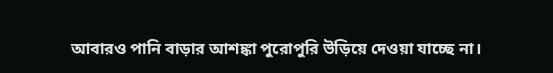আবারও পানি বাড়ার আশঙ্কা পুরোপুরি উড়িয়ে দেওয়া যাচ্ছে না।